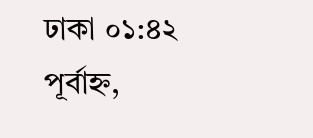ঢাকা ০১:৪২ পূর্বাহ্ন,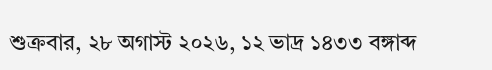শুক্রবার, ২৮ অগাস্ট ২০২৬, ১২ ভাদ্র ১৪৩৩ বঙ্গাব্দ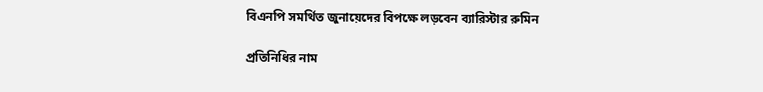বিএনপি সমর্থিত জুনায়েদের বিপক্ষে লড়বেন ব্যারিস্টার রুমিন

প্রতিনিধির নাম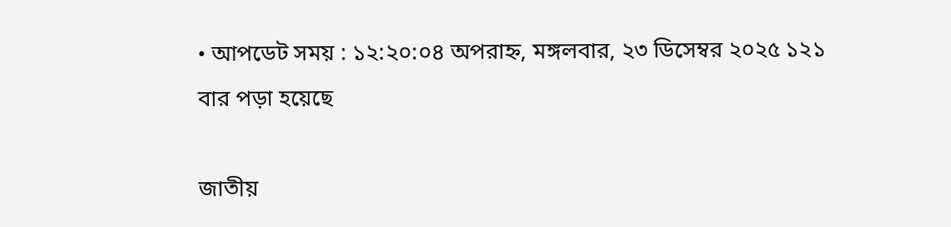• আপডেট সময় : ১২:২০:০৪ অপরাহ্ন, মঙ্গলবার, ২৩ ডিসেম্বর ২০২৫ ১২১ বার পড়া হয়েছে

জাতীয়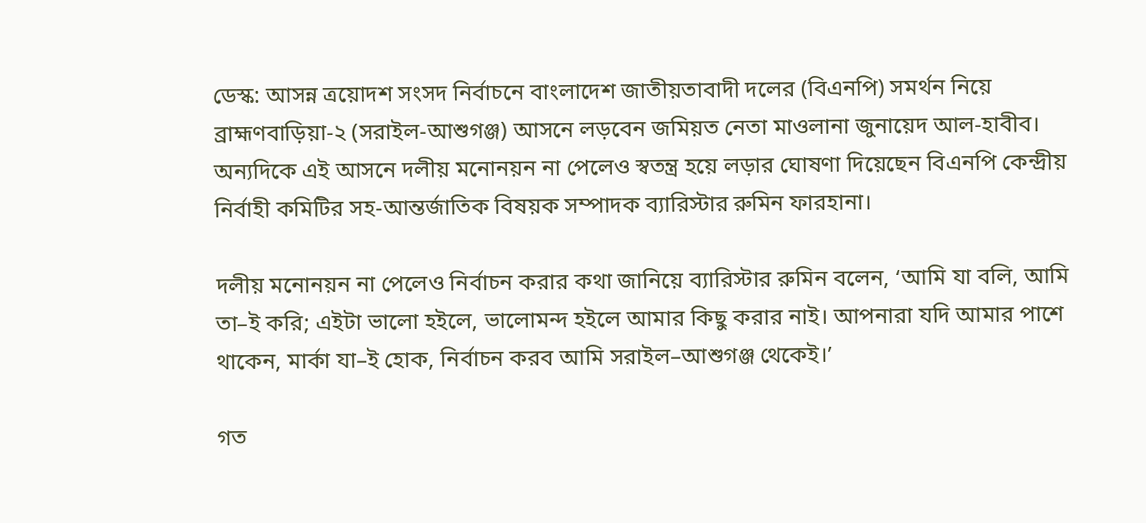ডেস্ক: আসন্ন ত্রয়োদশ সংসদ নির্বাচনে বাংলাদেশ জাতীয়তাবাদী দলের (বিএনপি) সমর্থন নিয়ে ব্রাহ্মণবাড়িয়া-২ (সরাইল-আশুগঞ্জ) আসনে লড়বেন জমিয়ত নেতা মাওলানা জুনায়েদ আল-হাবীব। অন্যদিকে এই আসনে দলীয় মনোনয়ন না পেলেও স্বতন্ত্র হয়ে লড়ার ঘোষণা দিয়েছেন বিএনপি কেন্দ্রীয় নির্বাহী কমিটির সহ-আন্তর্জাতিক বিষয়ক সম্পাদক ব্যারিস্টার রুমিন ফারহানা।

দলীয় মনোনয়ন না পেলেও নির্বাচন করার কথা জানিয়ে ব্যারিস্টার রুমিন বলেন, ‘আমি যা বলি, আমি তা–ই করি; এইটা ভালো হইলে, ভালোমন্দ হইলে আমার কিছু করার নাই। আপনারা যদি আমার পাশে থাকেন, মার্কা যা–ই হোক, নির্বাচন করব আমি সরাইল–আশুগঞ্জ থেকেই।’

গত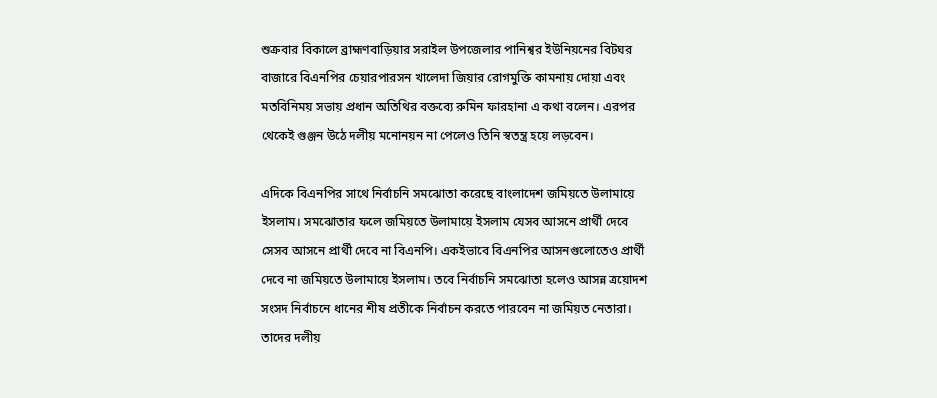শুক্রবার বিকালে ব্রাহ্মণবাড়িয়ার সরাইল উপজেলার পানিশ্বর ইউনিয়নের বিটঘর বাজারে বিএনপির চেয়ারপারসন খালেদা জিয়ার রোগমুক্তি কামনায় দোয়া এবং মতবিনিময় সভায় প্রধান অতিথির বক্তব্যে রুমিন ফারহানা এ কথা বলেন। এরপর থেকেই গুঞ্জন উঠে দলীয় মনোনয়ন না পেলেও তিনি স্বতন্ত্র হয়ে লড়বেন।

এদিকে বিএনপির সাথে নির্বাচনি সমঝোতা করেছে বাংলাদেশ জমিয়তে উলামায়ে ইসলাম। সমঝোতার ফলে জমিয়তে উলামায়ে ইসলাম যেসব আসনে প্রার্থী দেবে সেসব আসনে প্রার্থী দেবে না বিএনপি। একইভাবে বিএনপির আসনগুলোতেও প্রার্থী দেবে না জমিয়তে উলামায়ে ইসলাম। তবে নির্বাচনি সমঝোতা হলেও আসন্ন ত্রয়োদশ সংসদ নির্বাচনে ধানের শীষ প্রতীকে নির্বাচন করতে পারবেন না জমিয়ত নেতারা। তাদের দলীয়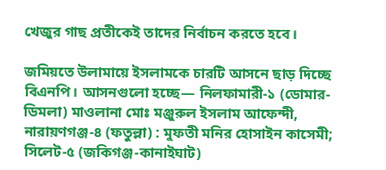খেজুর গাছ প্রতীকেই তাদের নির্বাচন করতে হবে।

জমিয়তে উলামায়ে ইসলামকে চারটি আসনে ছাড় দিচ্ছে বিএনপি। আসনগুলো হচ্ছে— নিলফামারী-১ (ডোমার-ডিমলা) মাওলানা মোঃ মঞ্জুরুল ইসলাম আফেন্দী, নারায়ণগঞ্জ-৪ (ফতুল্লা) : মুফতী মনির হোসাইন কাসেমী; সিলেট-৫ (জকিগঞ্জ-কানাইঘাট)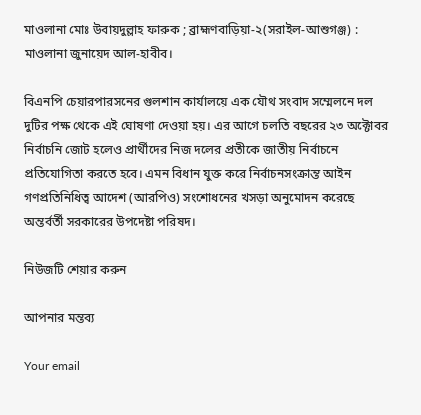মাওলানা মোঃ উবায়দুল্লাহ ফারুক ; ব্রাহ্মণবাড়িয়া-২(সরাইল-আশুগঞ্জ) : মাওলানা জুনায়েদ আল-হাবীব।

বিএনপি চেয়ারপারসনের গুলশান কার্যালয়ে এক যৌথ সংবাদ সম্মেলনে দল দুটির পক্ষ থেকে এই ঘোষণা দেওয়া হয়। এর আগে চলতি বছরের ২৩ অক্টোবর নির্বাচনি জোট হলেও প্রার্থীদের নিজ দলের প্রতীকে জাতীয় নির্বাচনে প্রতিযোগিতা করতে হবে। এমন বিধান যুক্ত করে নির্বাচনসংক্রান্ত আইন গণপ্রতিনিধিত্ব আদেশ (আরপিও) সংশোধনের খসড়া অনুমোদন করেছে অন্তর্বর্তী সরকারের উপদেষ্টা পরিষদ।

নিউজটি শেয়ার করুন

আপনার মন্তব্য

Your email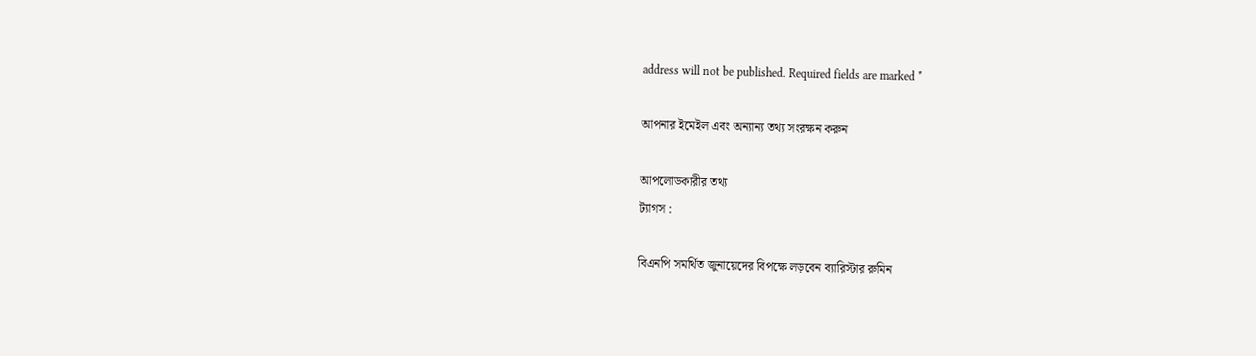address will not be published. Required fields are marked *

আপনার ইমেইল এবং অন্যান্য তথ্য সংরক্ষন করুন

আপলোডকারীর তথ্য
ট্যাগস :

বিএনপি সমর্থিত জুনায়েদের বিপক্ষে লড়বেন ব্যারিস্টার রুমিন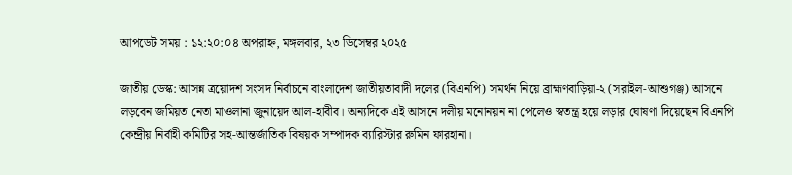আপডেট সময় : ১২:২০:০৪ অপরাহ্ন, মঙ্গলবার, ২৩ ডিসেম্বর ২০২৫

জাতীয় ডেস্ক: আসন্ন ত্রয়োদশ সংসদ নির্বাচনে বাংলাদেশ জাতীয়তাবাদী দলের (বিএনপি) সমর্থন নিয়ে ব্রাহ্মণবাড়িয়া-২ (সরাইল-আশুগঞ্জ) আসনে লড়বেন জমিয়ত নেতা মাওলানা জুনায়েদ আল-হাবীব। অন্যদিকে এই আসনে দলীয় মনোনয়ন না পেলেও স্বতন্ত্র হয়ে লড়ার ঘোষণা দিয়েছেন বিএনপি কেন্দ্রীয় নির্বাহী কমিটির সহ-আন্তর্জাতিক বিষয়ক সম্পাদক ব্যারিস্টার রুমিন ফারহানা।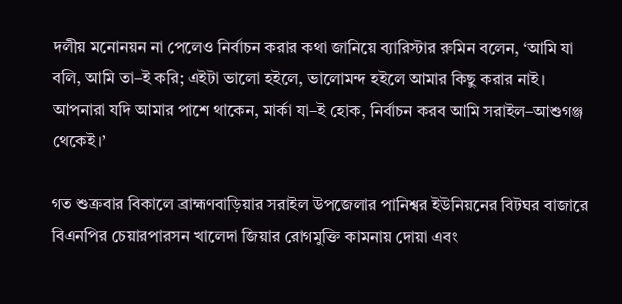দলীয় মনোনয়ন না পেলেও নির্বাচন করার কথা জানিয়ে ব্যারিস্টার রুমিন বলেন, ‘আমি যা বলি, আমি তা–ই করি; এইটা ভালো হইলে, ভালোমন্দ হইলে আমার কিছু করার নাই। আপনারা যদি আমার পাশে থাকেন, মার্কা যা–ই হোক, নির্বাচন করব আমি সরাইল–আশুগঞ্জ থেকেই।’

গত শুক্রবার বিকালে ব্রাহ্মণবাড়িয়ার সরাইল উপজেলার পানিশ্বর ইউনিয়নের বিটঘর বাজারে বিএনপির চেয়ারপারসন খালেদা জিয়ার রোগমুক্তি কামনায় দোয়া এবং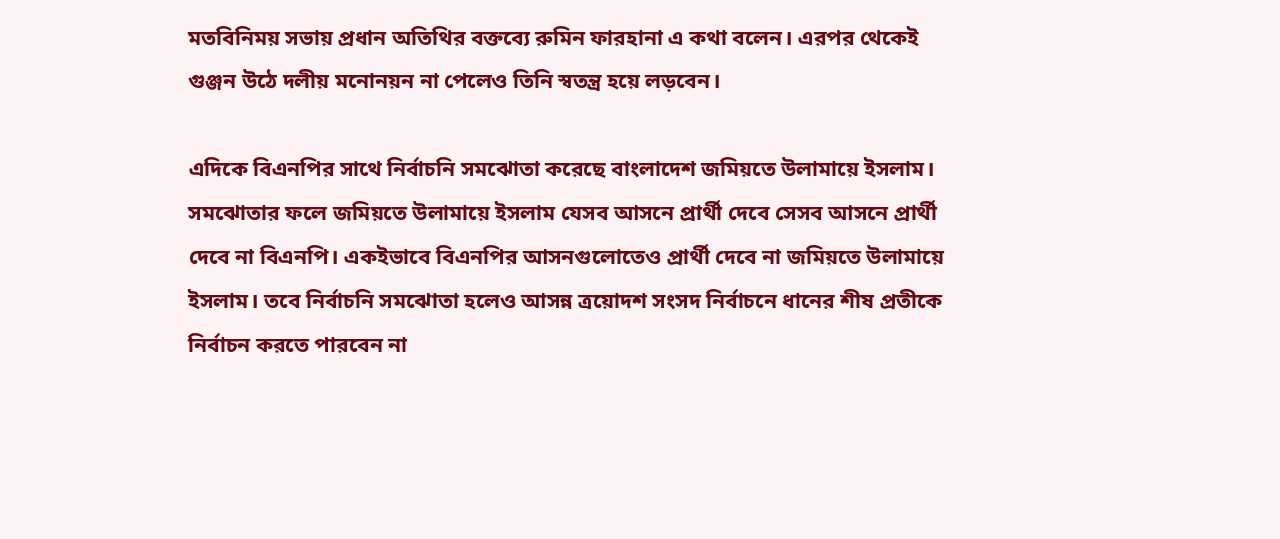মতবিনিময় সভায় প্রধান অতিথির বক্তব্যে রুমিন ফারহানা এ কথা বলেন। এরপর থেকেই গুঞ্জন উঠে দলীয় মনোনয়ন না পেলেও তিনি স্বতন্ত্র হয়ে লড়বেন।

এদিকে বিএনপির সাথে নির্বাচনি সমঝোতা করেছে বাংলাদেশ জমিয়তে উলামায়ে ইসলাম। সমঝোতার ফলে জমিয়তে উলামায়ে ইসলাম যেসব আসনে প্রার্থী দেবে সেসব আসনে প্রার্থী দেবে না বিএনপি। একইভাবে বিএনপির আসনগুলোতেও প্রার্থী দেবে না জমিয়তে উলামায়ে ইসলাম। তবে নির্বাচনি সমঝোতা হলেও আসন্ন ত্রয়োদশ সংসদ নির্বাচনে ধানের শীষ প্রতীকে নির্বাচন করতে পারবেন না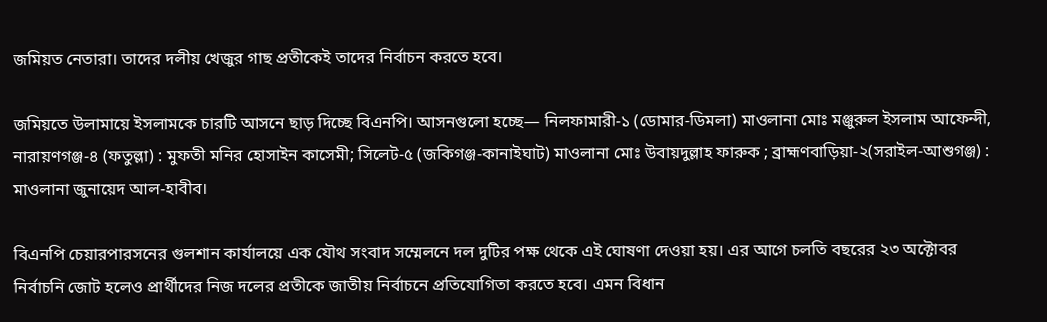জমিয়ত নেতারা। তাদের দলীয় খেজুর গাছ প্রতীকেই তাদের নির্বাচন করতে হবে।

জমিয়তে উলামায়ে ইসলামকে চারটি আসনে ছাড় দিচ্ছে বিএনপি। আসনগুলো হচ্ছে— নিলফামারী-১ (ডোমার-ডিমলা) মাওলানা মোঃ মঞ্জুরুল ইসলাম আফেন্দী, নারায়ণগঞ্জ-৪ (ফতুল্লা) : মুফতী মনির হোসাইন কাসেমী; সিলেট-৫ (জকিগঞ্জ-কানাইঘাট) মাওলানা মোঃ উবায়দুল্লাহ ফারুক ; ব্রাহ্মণবাড়িয়া-২(সরাইল-আশুগঞ্জ) : মাওলানা জুনায়েদ আল-হাবীব।

বিএনপি চেয়ারপারসনের গুলশান কার্যালয়ে এক যৌথ সংবাদ সম্মেলনে দল দুটির পক্ষ থেকে এই ঘোষণা দেওয়া হয়। এর আগে চলতি বছরের ২৩ অক্টোবর নির্বাচনি জোট হলেও প্রার্থীদের নিজ দলের প্রতীকে জাতীয় নির্বাচনে প্রতিযোগিতা করতে হবে। এমন বিধান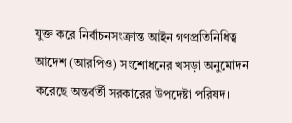যুক্ত করে নির্বাচনসংক্রান্ত আইন গণপ্রতিনিধিত্ব আদেশ (আরপিও) সংশোধনের খসড়া অনুমোদন করেছে অন্তর্বর্তী সরকারের উপদেষ্টা পরিষদ।